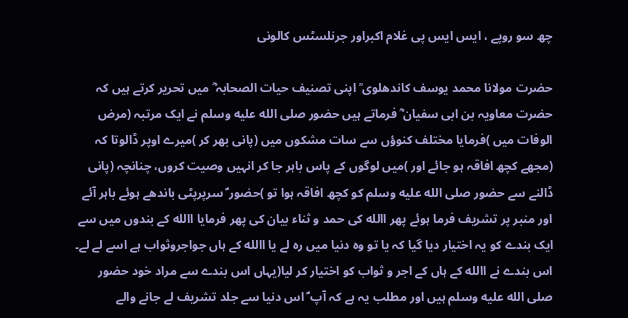چھ سو روپے ، ایس ایس پی غلام اکبراور جرنلسٹس کالونی

حضرت مولانا محمد یوسف کاندھلوی ؒ اپنی تصنیف حیات الصحابہ ؓ میں تحریر کرتے ہیں کہ حضرت معاویہ بن ابی سفیان ؓ فرماتے ہیں حضور صلى الله عليه وسلم نے ایک مرتبہ (مرض الوفات میں )فرمایا مختلف کنوؤں سے سات مشکوں میں (پانی بھر کر )میرے اوپر ڈالوتا کہ (مجھے کچھ افاقہ ہو جائے اور )میں لوگوں کے پاس باہر جا کر انہیں وصیت کروں، چنانچہ (پانی ڈالنے سے حضور صلى الله عليه وسلم کو کچھ افاقہ ہوا تو )حضور ؐ سرپرپٹی باندھے ہوئے باہر آئے اور منبر پر تشریف فرما ہوئے پھر االله کی حمد و ثناء بیان کی پھر فرمایا االله کے بندوں میں سے ایک بندے کو یہ اختیار دیا گیا کہ یا تو وہ دنیا میں رہ لے یا االله کے ہاں جواجروثواب ہے اسے لے لے۔ اس بندے نے االله کے ہاں کے اجر و ثواب کو اختیار کر لیا(یہاں اس بندے سے مراد خود حضور صلى الله عليه وسلم ہیں اور مطلب یہ ہے کہ آپ ؐ اس دنیا سے جلد تشریف لے جانے والے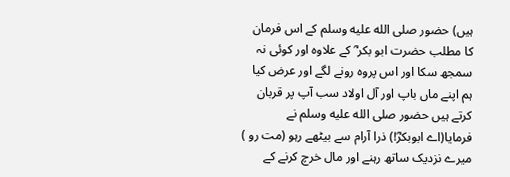ہیں) حضور صلى الله عليه وسلم کے اس فرمان کا مطلب حضرت ابو بکر ؓ کے علاوہ اور کوئی نہ سمجھ سکا اور اس پروہ رونے لگے اور عرض کیا ہم اپنے ماں باپ اور آل اولاد سب آپ پر قربان کرتے ہیں حضور صلى الله عليه وسلم نے فرمایا(اے ابوبکرؓ!) ذرا آرام سے بیٹھے رہو (مت رو ) میرے نزدیک ساتھ رہنے اور مال خرچ کرنے کے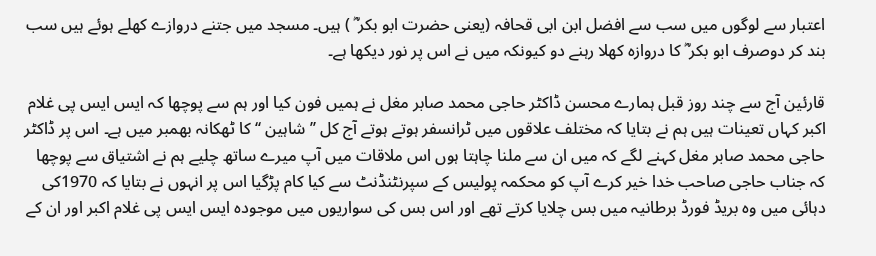اعتبار سے لوگوں میں سب سے افضل ابن ابی قحافہ (یعنی حضرت ابو بکر ؓ ) ہیں۔ مسجد میں جتنے دروازے کھلے ہوئے ہیں سب بند کر دوصرف ابو بکر ؓ کا دروازہ کھلا رہنے دو کیونکہ میں نے اس پر نور دیکھا ہے۔

قارئین آج سے چند روز قبل ہمارے محسن ڈاکٹر حاجی محمد صابر مغل نے ہمیں فون کیا اور ہم سے پوچھا کہ ایس ایس پی غلام اکبر کہاں تعینات ہیں ہم نے بتایا کہ مختلف علاقوں میں ٹرانسفر ہوتے ہوتے آج کل ’’شاہین ‘‘ کا ٹھکانہ بھمبر میں ہے۔ اس پر ڈاکٹر حاجی محمد صابر مغل کہنے لگے کہ میں ان سے ملنا چاہتا ہوں اس ملاقات میں آپ میرے ساتھ چلیے ہم نے اشتیاق سے پوچھا کہ جناب حاجی صاحب خدا خیر کرے آپ کو محکمہ پولیس کے سپرنٹنڈنٹ سے کیا کام پڑگیا اس پر انہوں نے بتایا کہ 1970کی دہائی میں وہ بریڈ فورڈ برطانیہ میں بس چلایا کرتے تھے اور اس بس کی سواریوں میں موجودہ ایس ایس پی غلام اکبر اور ان کے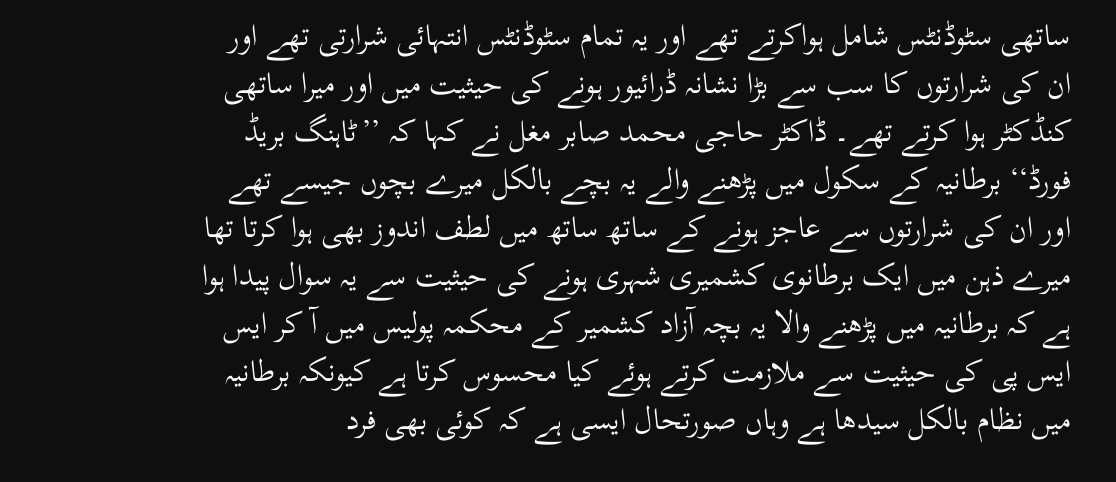ساتھی سٹوڈنٹس شامل ہواکرتے تھے اور یہ تمام سٹوڈنٹس انتہائی شرارتی تھے اور ان کی شرارتوں کا سب سے بڑا نشانہ ڈرائیور ہونے کی حیثیت میں اور میرا ساتھی کنڈکٹر ہوا کرتے تھے۔ ڈاکٹر حاجی محمد صابر مغل نے کہا کہ ’’ٹاہنگ بریڈ فورڈ‘‘ برطانیہ کے سکول میں پڑھنے والے یہ بچے بالکل میرے بچوں جیسے تھے اور ان کی شرارتوں سے عاجز ہونے کے ساتھ ساتھ میں لطف اندوز بھی ہوا کرتا تھا میرے ذہن میں ایک برطانوی کشمیری شہری ہونے کی حیثیت سے یہ سوال پیدا ہوا ہے کہ برطانیہ میں پڑھنے والا یہ بچہ آزاد کشمیر کے محکمہ پولیس میں آ کر ایس ایس پی کی حیثیت سے ملازمت کرتے ہوئے کیا محسوس کرتا ہے کیونکہ برطانیہ میں نظام بالکل سیدھا ہے وہاں صورتحال ایسی ہے کہ کوئی بھی فرد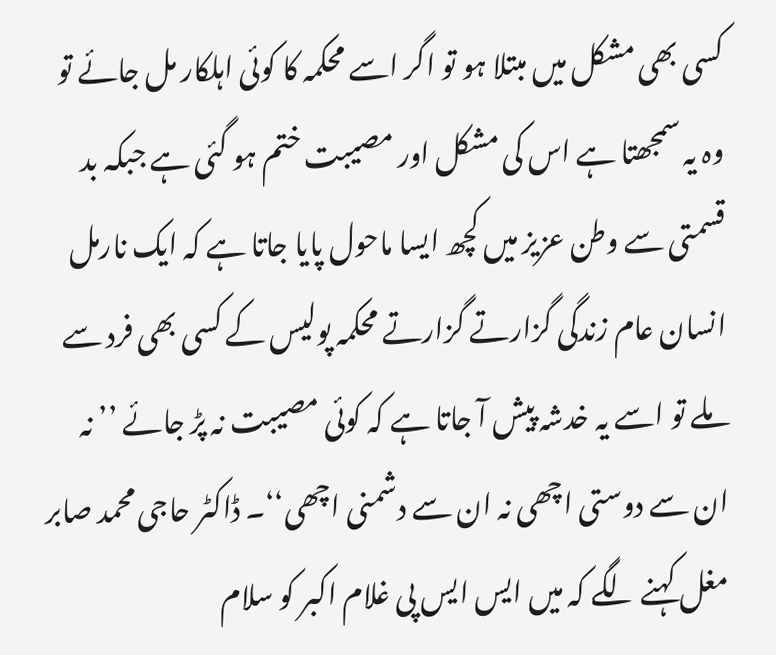کسی بھی مشکل میں مبتلا ہو تو اگر اسے محکمہ کا کوئی اہلکار مل جائے تو وہ یہ سمجھتا ہے اس کی مشکل اور مصیبت ختم ہو گئی ہے جبکہ بد قسمتی سے وطن عزیز میں کچھ ایسا ماحول پایا جاتا ہے کہ ایک نارمل انسان عام زندگی گزارتے گزارتے محکمہ پولیس کے کسی بھی فرد سے ملے تو اسے یہ خدشہ پیش آ جاتا ہے کہ کوئی مصیبت نہ پڑ جائے ’’ نہ ان سے دوستی اچھی نہ ان سے دشمنی اچھی‘‘۔ ڈاکٹر حاجی محمد صابر مغل کہنے لگے کہ میں ایس ایس پی غلام اکبر کو سلام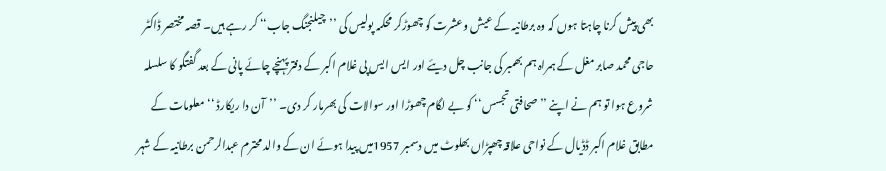بھی پیش کرنا چاہتا ہوں کہ وہ برطانیہ کے عیش وعشرت کو چھوڑکر محکمہ پولیس کی ’’چیلنجنگ جاب‘‘ کر رہے ہیں۔ قصہ مختصر ڈاکٹر حاجی محمد صابر مغل کے ہمراہ ہم بھمبر کی جانب چل دیئے اور ایس ایس پی غلام اکبر کے دفتر پہنچے چائے پانی کے بعد گفتگو کا سلسلہ شروع ہوا تو ہم نے اپنے ’’صحافتی تجسس‘‘ کو بے لگام چھوڑا اور سوالات کی بھرمار کر دی۔ ’’آن دا ریکارڈ ‘‘معلومات کے مطابق غلام اکبر ڈڈیال کے نواحی علاقہ چھپڑاں بھلوٹ میں دسمبر 1957میں پیدا ہوئے ان کے والد محترم عبدالرحمن برطانیہ کے شہر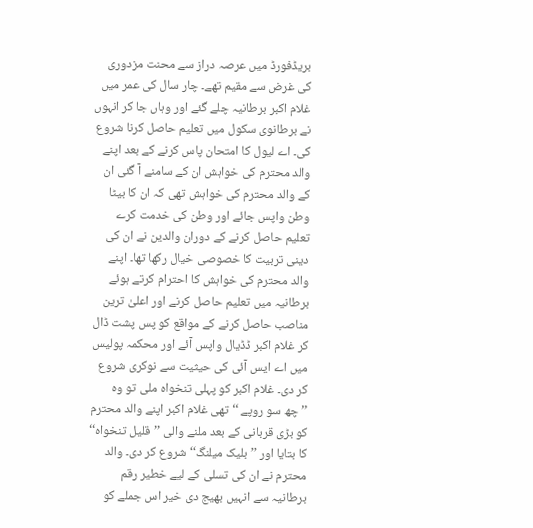بریڈفورڈ میں عرصہ دراز سے محنت مزدوری کی غرض سے مقیم تھے۔ چار سال کی عمر میں غلام اکبر برطانیہ چلے گئے اور وہاں جا کر انہوں نے برطانوی سکول میں تعلیم حاصل کرنا شروع کی۔ اے لیول کا امتحان پاس کرنے کے بعد اپنے والد محترم کی خواہش ان کے سامنے آ گئی ان کے والد محترم کی خواہش تھی کہ ان کا بیٹا وطن واپس جائے اور وطن کی خدمت کرے تعلیم حاصل کرنے کے دوران والدین نے ان کی دینی تربیت کا خصوصی خیال رکھا تھا۔ اپنے والد محترم کی خواہش کا احترام کرتے ہوئے برطانیہ میں تعلیم حاصل کرنے اور اعلیٰ ترین مناصب حاصل کرنے کے مواقع کو پس پشت ڈال کر غلام اکبر ڈڈیال واپس آئے اور محکمہ پولیس میں اے ایس آئی کی حیثیت سے نوکری شروع کر دی۔ غلام اکبر کو پہلی تنخواہ ملی تو وہ ’’چھ سو روپے ‘‘ تھی غلام اکبر اپنے والد محترم کو بڑی قربانی کے بعد ملنے والی ’’قلیل تنخواہ‘‘ کا بتایا اور ’’بلیک میلنگ‘‘ شروع کر دی۔ والد محترم نے ان کی تسلی کے لیے خطیر رقم برطانیہ سے انہیں بھیج دی خیر اس جملے کو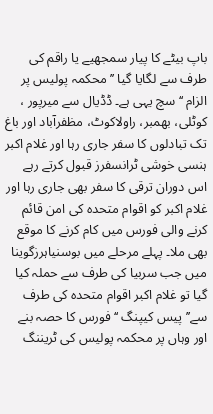باپ بیٹے کا پیار سمجھیے یا راقم کی طرف سے لگایا گیا ’’محکمہ پولیس پر الزام ‘‘ سچ یہی ہے۔ ڈڈیال سے میرپور ، کوٹلی، بھمبر، راولاکوٹ، مظفرآباد اور باغ تک تبادلوں کا سفر جاری رہا اور غلام اکبر ہنسی خوشی ٹرانسفرز قبول کرتے رہے اس دوران ترقی کا سفر بھی جاری رہا اور غلام اکبر کو اقوام متحدہ کی امن قائم کرنے والی فورس میں کام کرنے کا موقع بھی ملا۔ پہلے مرحلے میں بوسنیاہرزگوینا میں جب سربیا کی طرف سے حملہ کیا گیا تو غلام اکبر اقوام متحدہ کی طرف سے’’ پیس کیپنگ ‘‘ فورس کا حصہ بنے اور وہاں پر محکمہ پولیس کی ٹریننگ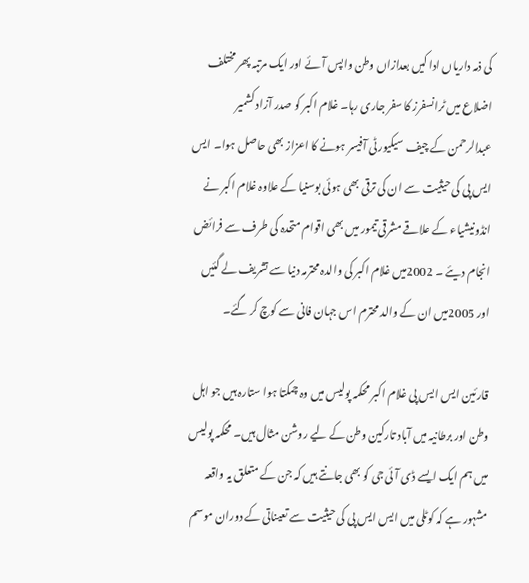کی ذمہ داریاں ادا کیں بعدازاں وطن واپس آئے اور ایک مرتبہ پھر مختلف اضلاع میں ٹرانسفرز کا سفر جاری رہا۔ غلام اکبر کو صدر آزاد کشمیر عبدالرحمن کے چیف سیکیورٹی آفیسر ہونے کا اعزاز بھی حاصل ہوا۔ ایس ایس پی کی حیثیت سے ان کی ترقی بھی ہوئی بوسنیا کے علاوہ غلام اکبر نے انڈونیشیاء کے علاقے مشرقی تیمور میں بھی اقوام متحدہ کی طرف سے فرائض انجام دیئے ۔ 2002میں غلام اکبر کی والدہ محترمہ دنیا سے تشریف لے گئیں اور 2005میں ان کے والد محترم اس جہان فانی سے کوچ کر گئے۔

قارئین ایس ایس پی غلام اکبر محکمہ پولیس میں وہ چمکتا ہوا ستارہ ہیں جو اہل وطن اور برطانیہ میں آباد تارکین وطن کے لیے روشن مثال ہیں۔ محکمہ پولیس میں ہم ایک ایسے ڈی آئی جی کو بھی جانتے ہیں کہ جن کے متعلق یہ واقعہ مشہور ہے کہ کوٹلی میں ایس ایس پی کی حیثیت سے تعیناتی کے دوران موسم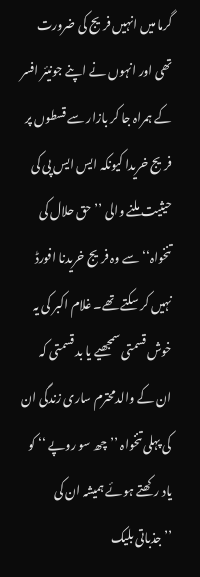گرما میں انہیں فریج کی ضرورت تھی اور انہوں نے اپنے جونیئر افسر کے ہمراہ جا کر بازار سے قسطوں پر فریج خریدا کیونکہ ایس ایس پی کی حیثیت ملنے والی ’’ حق حلال کی تنخواہ‘‘ سے وہ فریج خریدنا افورڈ نہیں کر سکتے تھے۔ غلام اکبر کی یہ خوش قسمتی سمجھیے یا بد قسمتی کہ ان کے والدمحترم ساری زندگی ان کی پہلی تنخواہ ’’چھ سو روپے ‘‘ کو یاد رکھتے ہوئے ہمیشہ ان کی ’’جذباتی بلیک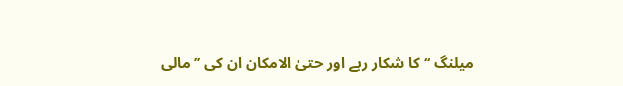میلنگ ‘‘ کا شکار رہے اور حتیٰ الامکان ان کی ’’مالی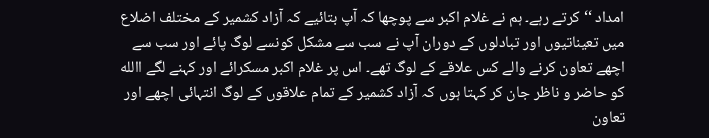امداد ‘‘ کرتے رہے۔ ہم نے غلام اکبر سے پوچھا کہ آپ بتائیے کہ آزاد کشمیر کے مختلف اضلاع میں تعیناتیوں اور تبادلوں کے دوران آپ نے سب سے مشکل کونسے لوگ پائے اور سب سے اچھے تعاون کرنے والے کس علاقے کے لوگ تھے۔ اس پر غلام اکبر مسکرائے اور کہنے لگے االله کو حاضر و ناظر جان کر کہتا ہوں کہ آزاد کشمیر کے تمام علاقوں کے لوگ انتہائی اچھے اور تعاون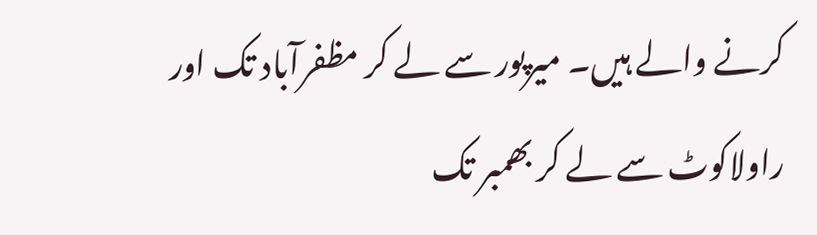کرنے والے ہیں۔ میرپور سے لے کر مظفرآباد تک اور راولاکوٹ سے لے کر بھمبر تک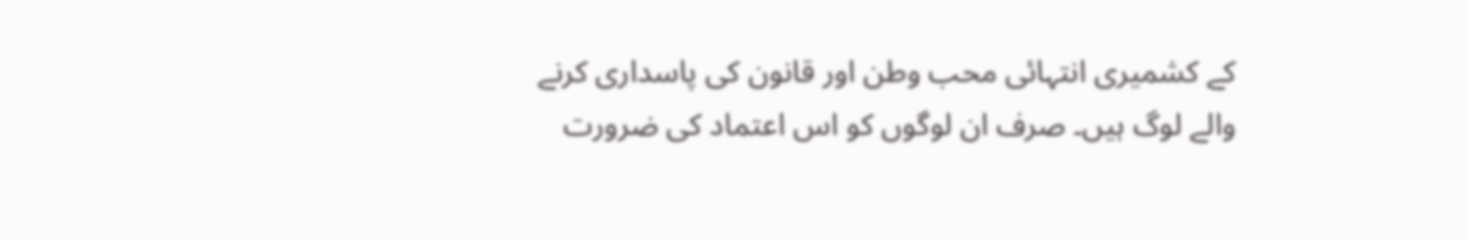کے کشمیری انتہائی محب وطن اور قانون کی پاسداری کرنے والے لوگ ہیں۔ صرف ان لوگوں کو اس اعتماد کی ضرورت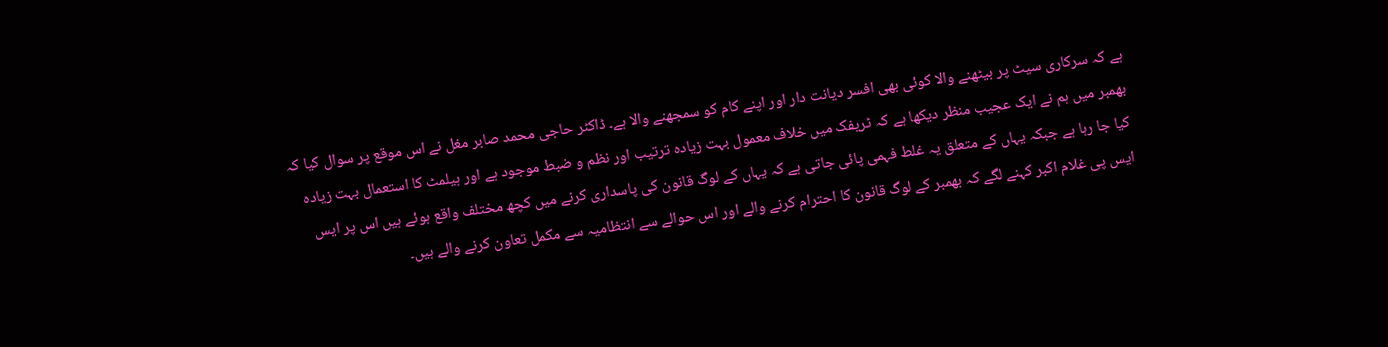ہے کہ سرکاری سیٹ پر بیٹھنے والا کوئی بھی افسر دیانت دار اور اپنے کام کو سمجھنے والا ہے۔ ڈاکٹر حاجی محمد صابر مغل نے اس موقع پر سوال کیا کہ بھمبر میں ہم نے ایک عجیب منظر دیکھا ہے کہ ٹریفک میں خلاف معمول بہت زیادہ ترتیب اور نظم و ضبط موجود ہے اور ہیلمٹ کا استعمال بہت زیادہ کیا جا رہا ہے جبکہ یہاں کے متعلق یہ غلط فہمی پائی جاتی ہے کہ یہاں کے لوگ قانون کی پاسداری کرنے میں کچھ مختلف واقع ہوئے ہیں اس پر ایس ایس پی غلام اکبر کہنے لگے کہ بھمبر کے لوگ قانون کا احترام کرنے والے اور اس حوالے سے انتظامیہ سے مکمل تعاون کرنے والے ہیں۔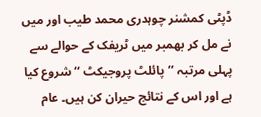ڈپٹی کمشنر چوہدری محمد طیب اور میں نے مل کر بھمبر میں ٹریفک کے حوالے سے پہلی مرتبہ ’’پائلٹ پروجیکٹ ‘‘شروع کیا ہے اور اس کے نتائج حیران کن ہیں۔ عام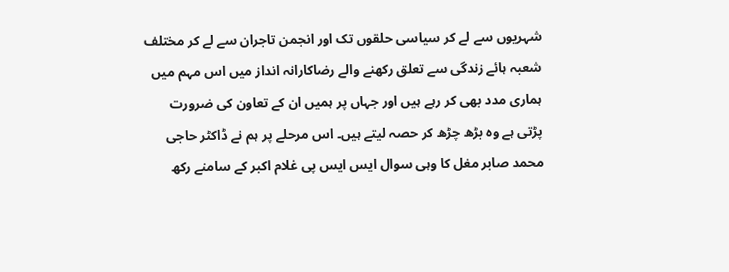شہریوں سے لے کر سیاسی حلقوں تک اور انجمن تاجران سے لے کر مختلف شعبہ ہائے زندگی سے تعلق رکھنے والے رضاکارانہ انداز میں اس مہم میں ہماری مدد بھی کر رہے ہیں اور جہاں پر ہمیں ان کے تعاون کی ضرورت پڑتی ہے وہ بڑھ چڑھ کر حصہ لیتے ہیں۔ اس مرحلے پر ہم نے ڈاکٹر حاجی محمد صابر مغل کا وہی سوال ایس ایس پی غلام اکبر کے سامنے رکھ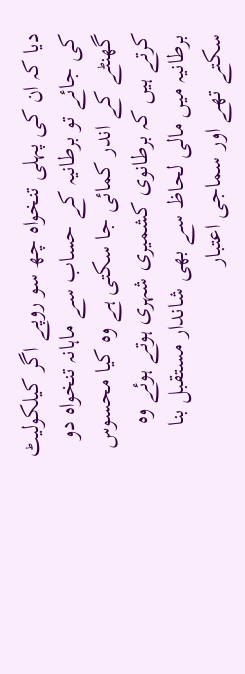دیا کہ ان کی پہلی تنخواہ چھ سو روپے اگر کیلکولیٹ کی جائے تو برطانیہ کے حساب سے ماہانہ تنخواہ دو گھنٹے کے اندر کمائی جا سکتی ہے وہ کیا محسوس کرتے ہیں کہ برطانوی کشمیری شہری ہوتے ہوئے وہ برطانیہ میں مالی لحاظ سے بھی شاندار مستقبل بنا سکتے تھے اور سماجی اعتبار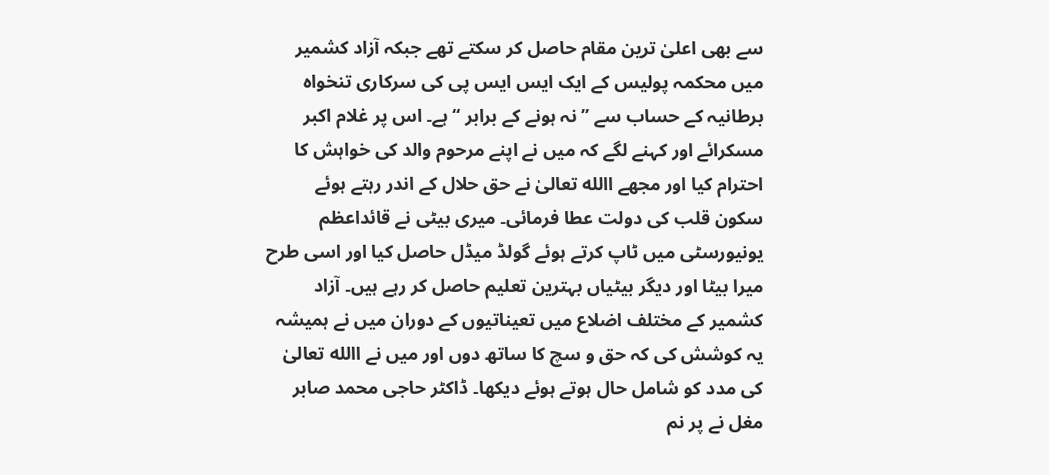سے بھی اعلیٰ ترین مقام حاصل کر سکتے تھے جبکہ آزاد کشمیر میں محکمہ پولیس کے ایک ایس ایس پی کی سرکاری تنخواہ برطانیہ کے حساب سے ’’ نہ ہونے کے برابر ‘‘ ہے۔ اس پر غلام اکبر مسکرائے اور کہنے لگے کہ میں نے اپنے مرحوم والد کی خواہش کا احترام کیا اور مجھے االله تعالیٰ نے حق حلال کے اندر رہتے ہوئے سکون قلب کی دولت عطا فرمائی۔ میری بیٹی نے قائداعظم یونیورسٹی میں ٹاپ کرتے ہوئے گولڈ میڈل حاصل کیا اور اسی طرح میرا بیٹا اور دیگر بیٹیاں بہترین تعلیم حاصل کر رہے ہیں۔ آزاد کشمیر کے مختلف اضلاع میں تعیناتیوں کے دوران میں نے ہمیشہ یہ کوشش کی کہ حق و سچ کا ساتھ دوں اور میں نے االله تعالیٰ کی مدد کو شامل حال ہوتے ہوئے دیکھا۔ ڈاکٹر حاجی محمد صابر مغل نے پر نم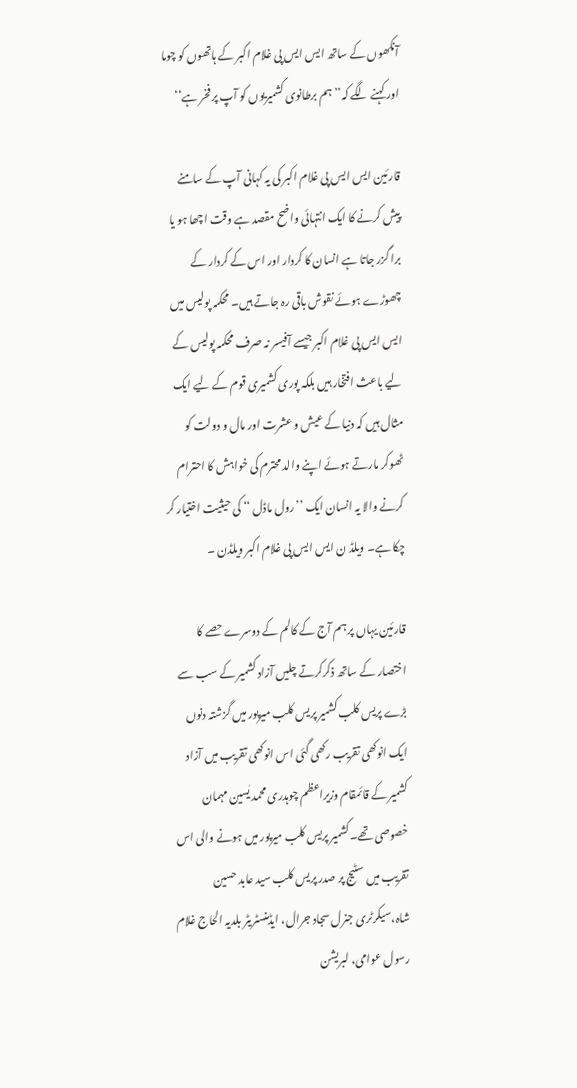آنکھوں کے ساتھ ایس ایس پی غلام اکبر کے ہاتھوں کو چوما اور کہنے لگے کہ’’ہم برطانوی کشمیریوں کو آپ پر فخر ہے‘‘

قارئین ایس ایس پی غلام اکبر کی یہ کہانی آپ کے سامنے پیش کرنے کا ایک انتہائی واضح مقصد ہے وقت اچھا ہو یا برا گزر جاتا ہے انسان کا کردار اور اس کے کردار کے چھوڑے ہوئے نقوش باقی رہ جاتے ہیں۔ محکمہ پولیس میں ایس ایس پی غلام اکبر جیسے آفیسر نہ صرف محکمہ پولیس کے لیے باعث افتخار ہیں بلکہ پوری کشمیری قوم کے لیے ایک مثال ہیں کہ دنیا کے عیش و عشرت اور مال و دولت کو ٹھوکر مارتے ہوئے اپنے والد محترم کی خواہش کا احترام کرنے والا یہ انسان ایک ’’رول ماڈل ‘‘ کی حیثیت اختیار کر چکا ہے۔ ویلڈ ن ایس ایس پی غلام اکبر ویلڈن ۔

قارئین یہاں پر ہم آج کے کالم کے دوسرے حصے کا اختصار کے ساتھ ذکرکرتے چلیں آزاد کشمیر کے سب سے بڑے پریس کلب کشمیر پریس کلب میرپور میں گزشتہ دنوں ایک انوکھی تقریب رکھی گئی اس انوکھی تقریب میں آزاد کشمیر کے قائمقام وزیراعظم چوہدری محمد یٰسین مہمان خصوصی تھے۔کشمیر پریس کلب میرپور میں ہونے والی اس تقریب میں سٹیج پر صدر پریس کلب سید عابد حسین شاہ،سیکرٹری جنرل سجاد جرال، ایڈمنسٹریٹر بلدیہ الحاج غلام رسول عوامی، لبریشن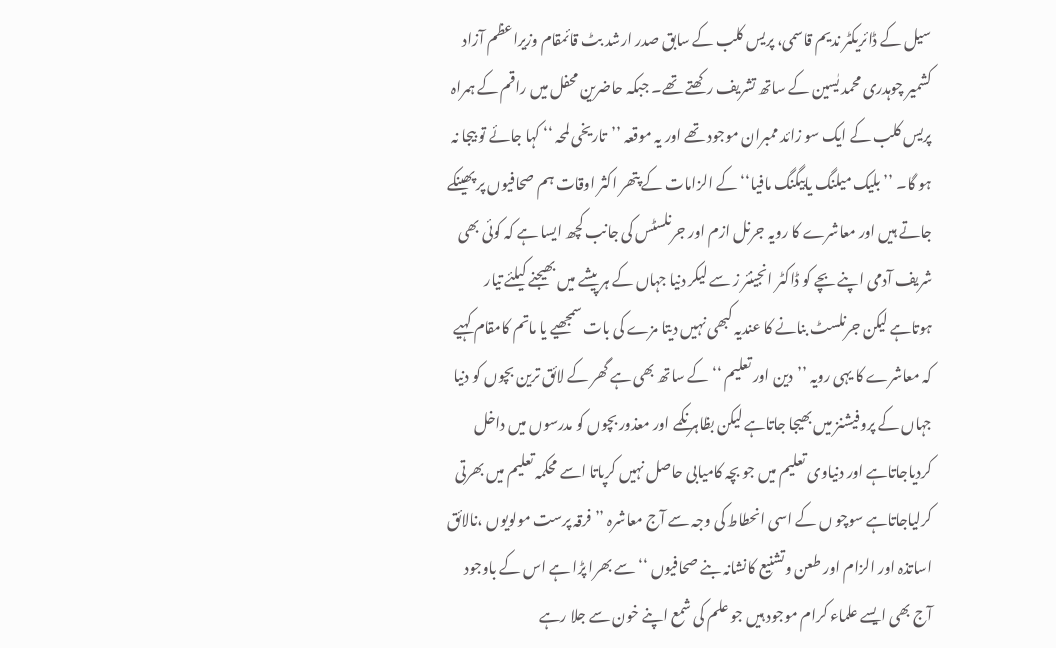سیل کے ڈائریکٹر ندیم قاسمی، پریس کلب کے سابق صدر ارشد بٹ قائمقام وزیراعظم آزاد کشمیر چوہدری محمد یٰسین کے ساتھ تشریف رکھتے تھے۔ جبکہ حاضرین محفل میں راقم کے ہمراہ پریس کلب کے ایک سو زائد ممبران موجود تھے اور یہ موقعہ ’’تاریخی لمحہ ‘‘ کہا جائے تو بیجا نہ ہو گا۔ ’’بلیک میلنگ یابیگنگ مافیا‘‘ کے الزامات کے پتھر اکثر اوقات ہم صحافیوں پر پھینکے جاتے ہیں اور معاشرے کا رویہ جرنل ازم اور جرنلسٹس کی جانب کچھ ایسا ہے کہ کوئی بھی شریف آدمی اپنے بچے کو ڈاکٹر انجینئر ز سے لیکر دنیا جہاں کے ہر پیشے میں بھیجنے کیلئے تیار ہوتاہے لیکن جرنلسٹ بنانے کا عندیہ کبھی نہیں دیتا مزے کی بات سمجھیے یا ماتم کامقام کہیے کہ معاشرے کا یہی رویہ ’’دین اور تعلیم ‘‘ کے ساتھ بھی ہے گھر کے لائق ترین بچوں کو دنیا جہاں کے پروفیشنز میں بھیجا جاتاہے لیکن بظاہر نکمے اور معذور بچوں کو مدرسوں میں داخل کردیاجاتاہے اور دنیاوی تعلیم میں جو بچہ کامیابی حاصل نہیں کرپاتا اسے محکمہ تعلیم میں بھرتی کرلیاجاتاہے سوچو ں کے اسی انحطاط کی وجہ سے آج معاشرہ ’’ فرقہ پرست مولویوں ،نالائق اساتذہ اور الزام اور طعن وتشنیع کانشانہ بنے صحافیوں ‘‘ سے بھرا پڑا ہے اس کے باوجود آج بھی ایسے علماء کرام موجود ہیں جو علم کی شمع اپنے خون سے جلا رہے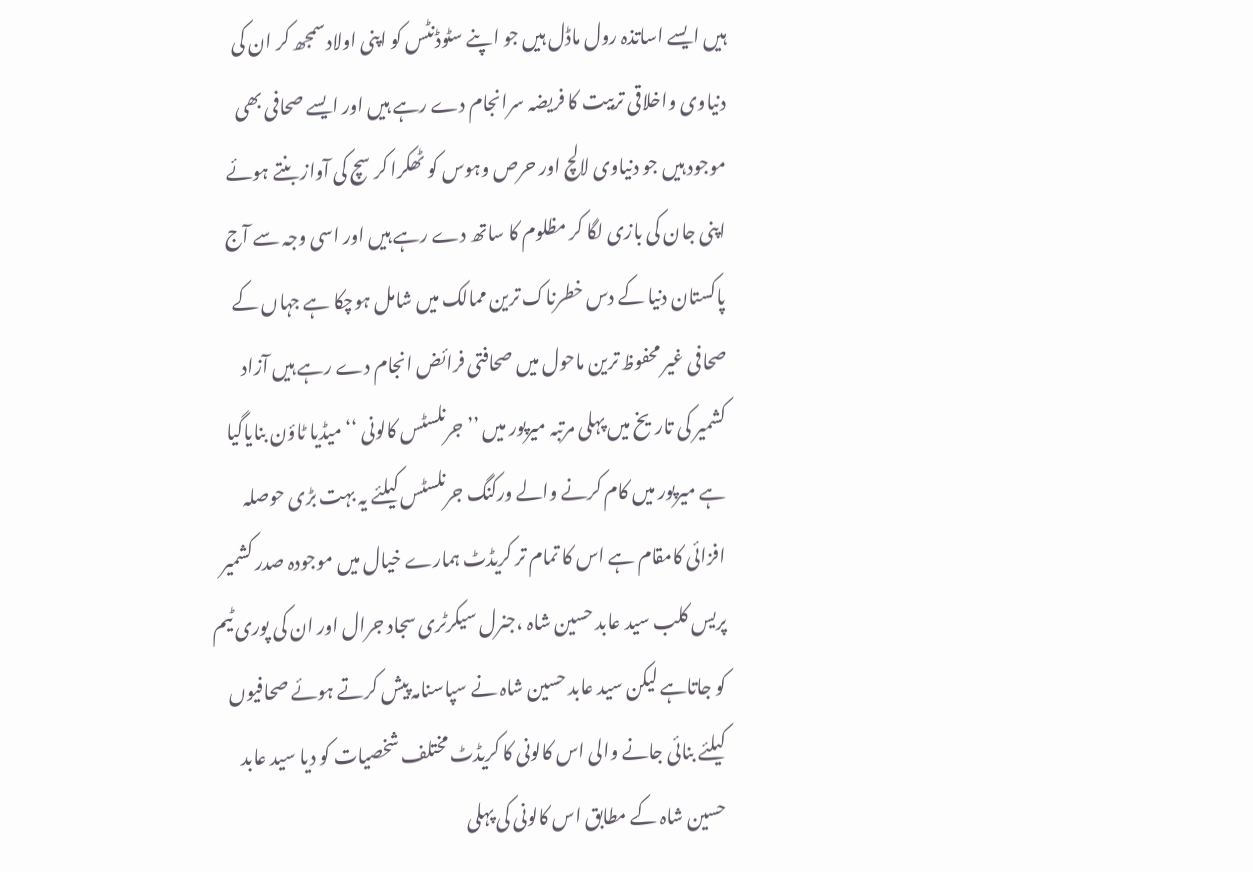ہیں ایسے اساتذہ رول ماڈل ہیں جو اپنے سٹوڈنٹس کو اپنی اولاد سمجھ کر ان کی دنیاوی واخلاقی تربیت کا فریضہ سرانجام دے رہے ہیں اور ایسے صحافی بھی موجود ہیں جو دنیاوی لالچ اور حرص وہوس کو ٹھکرا کر سچ کی آواز بنتے ہوئے اپنی جان کی بازی لگا کر مظلوم کا ساتھ دے رہے ہیں اور اسی وجہ سے آج پاکستان دنیا کے دس خطرناک ترین ممالک میں شامل ہوچکا ہے جہاں کے صحافی غیر محفوظ ترین ماحول میں صحافتی فرائض انجام دے رہے ہیں آزاد کشمیر کی تاریخ میں پہلی مرتبہ میرپور میں ’’ جرنلسٹس کالونی ‘‘ میڈیا ٹاؤن بنایاگیا ہے میرپور میں کام کرنے والے ورکنگ جرنلسٹس کیلئے یہ بہت بڑی حوصلہ افزائی کامقام ہے اس کا تمام تر کریڈٹ ہمارے خیال میں موجودہ صدر کشمیر پریس کلب سید عابد حسین شاہ ،جنرل سیکرٹری سجاد جرال اور ان کی پوری ٹیم کو جاتاہے لیکن سید عابد حسین شاہ نے سپاسنامہ پیش کرتے ہوئے صحافیوں کیلئے بنائی جانے والی اس کالونی کا کریڈٹ مختلف شخصیات کو دیا سید عابد حسین شاہ کے مطابق اس کالونی کی پہلی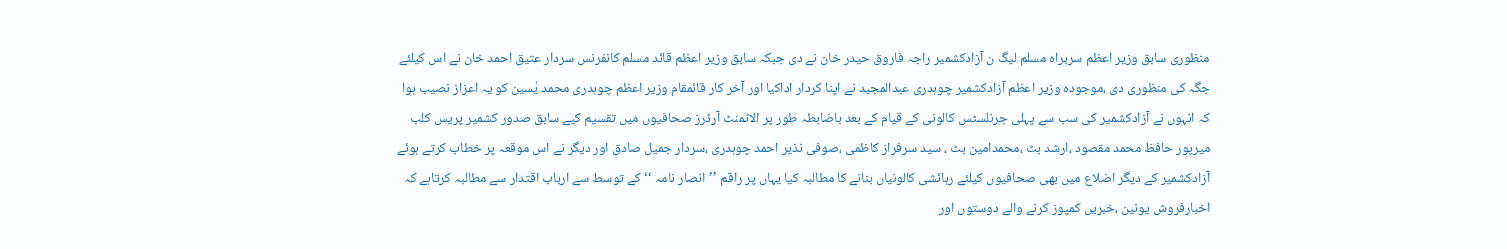منظوری سابق وزیر اعظم سربراہ مسلم لیگ ن آزادکشمیر راجہ فاروق حیدر خان نے دی جبکہ سابق وزیر اعظم قائد مسلم کانفرنس سردار عتیق احمد خان نے اس کیلئے جگہ کی منظوری دی ،موجودہ وزیر اعظم آزادکشمیر چوہدری عبدالمجید نے اپنا کردار اداکیا اور آخر کار قائمقام وزیر اعظم چوہدری محمد یٰسین کو یہ اعزاز نصیب ہوا کہ انہوں نے آزادکشمیر کی سب سے پہلی جرنلسٹس کالونی کے قیام کے بعد باضابطہ طور پر الاٹمنٹ آرڈرز صحافیوں میں تقسیم کیے سابق صدور کشمیر پریس کلب میرپور حافظ محمد مقصود ،ارشد بٹ ،محمدامین بٹ ، سید سرفراز کاظمی ،صوفی نذیر احمد چوہدری ،سردار جمیل صادق اور دیگر نے اس موقعہ پر خطاب کرتے ہوئے آزادکشمیر کے دیگر اضلاع میں بھی صحافیوں کیلئے رہائشی کالونیاں بنانے کا مطالبہ کیا یہاں پر راقم ’’انصار نامہ ‘‘ کے توسط سے ارباب اقتدار سے مطالبہ کرتاہے کہ اخبارفروش یونین ،خبریں کمپوز کرنے والے دوستوں اور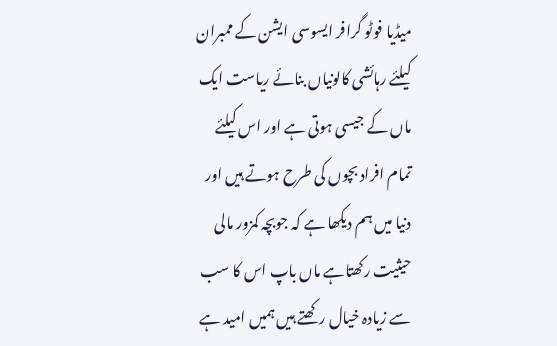میڈیا فوٹو گرافر ایسوسی ایشن کے ممبران کیلئے رہائشی کالونیاں بنائے ریاست ایک ماں کے جیسی ہوتی ہے اور اس کیلئے تمام افراد بچوں کی طرح ہوتے ہیں اور دنیا میں ہم دیکھا ہے کہ جوبچہ کمزور مالی حیثیت رکھتاہے ماں باپ اس کا سب سے زیادہ خیال رکھتے ہیں ہمیں امید ہے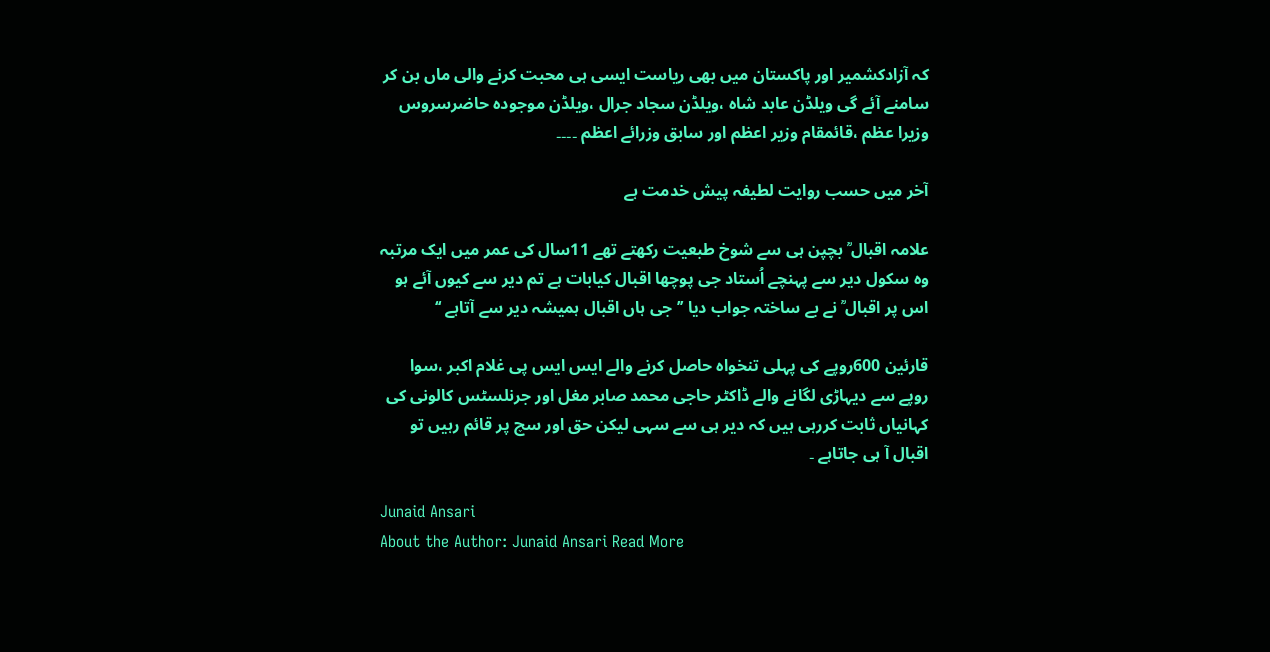کہ آزادکشمیر اور پاکستان میں بھی ریاست ایسی ہی محبت کرنے والی ماں بن کر سامنے آئے گی ویلڈن عابد شاہ ،ویلڈن سجاد جرال ،ویلڈن موجودہ حاضرسروس وزیرا عظم ،قائمقام وزیر اعظم اور سابق وزرائے اعظم ۔۔۔۔

آخر میں حسب روایت لطیفہ پیش خدمت ہے

علامہ اقبال ؒ بچپن ہی سے شوخ طبعیت رکھتے تھے 11سال کی عمر میں ایک مرتبہ وہ سکول دیر سے پہنچے اُستاد جی پوچھا اقبال کیابات ہے تم دیر سے کیوں آئے ہو اس پر اقبال ؒ نے بے ساختہ جواب دیا ’’جی ہاں اقبال ہمیشہ دیر سے آتاہے ‘‘

قارئین 600روپے کی پہلی تنخواہ حاصل کرنے والے ایس ایس پی غلام اکبر ،سوا روپے سے دیہاڑی لگانے والے ڈاکٹر حاجی محمد صابر مغل اور جرنلسٹس کالونی کی کہانیاں ثابت کررہی ہیں کہ دیر ہی سے سہی لیکن حق اور سچ پر قائم رہیں تو اقبال آ ہی جاتاہے ۔

Junaid Ansari
About the Author: Junaid Ansari Read More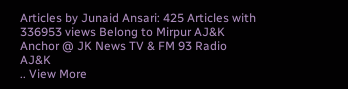Articles by Junaid Ansari: 425 Articles with 336953 views Belong to Mirpur AJ&K
Anchor @ JK News TV & FM 93 Radio AJ&K
.. View More